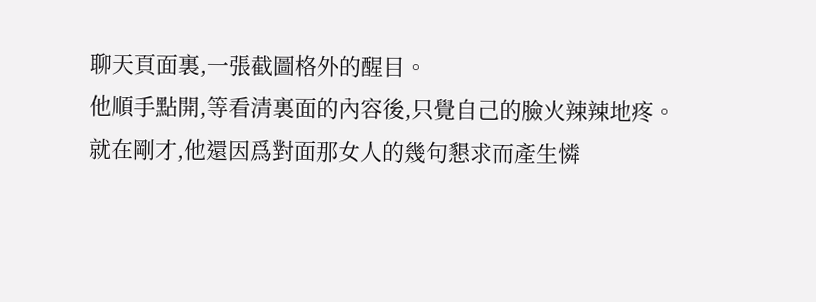聊天頁面裏,一張截圖格外的醒目。
他順手點開,等看清裏面的內容後,只覺自己的臉火辣辣地疼。
就在剛才,他還因爲對面那女人的幾句懇求而產生憐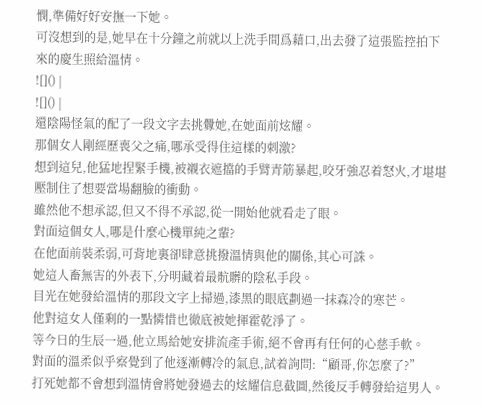憫,準備好好安撫一下她。
可沒想到的是,她早在十分鐘之前就以上洗手間爲藉口,出去發了這張監控拍下來的慶生照給溫情。
![]() |
![]() |
還陰陽怪氣的配了一段文字去挑釁她,在她面前炫耀。
那個女人剛經歷喪父之痛,哪承受得住這樣的刺激?
想到這兒,他猛地捏緊手機,被襯衣遮擋的手臂青筋暴起,咬牙強忍着怒火,才堪堪壓制住了想要當場翻臉的衝動。
雖然他不想承認,但又不得不承認,從一開始他就看走了眼。
對面這個女人,哪是什麼心機單純之輩?
在他面前裝柔弱,可背地裏卻肆意挑撥溫情與他的關係,其心可誅。
她這人畜無害的外表下,分明藏着最骯髒的陰私手段。
目光在她發給溫情的那段文字上掃過,漆黑的眼底劃過一抹森冷的寒芒。
他對這女人僅剩的一點憐惜也徹底被她揮霍乾淨了。
等今日的生辰一過,他立馬給她安排流產手術,絕不會再有任何的心慈手軟。
對面的溫柔似乎察覺到了他逐漸轉冷的氣息,試着詢問:“顧哥,你怎麼了?”
打死她都不會想到溫情會將她發過去的炫耀信息截圖,然後反手轉發給這男人。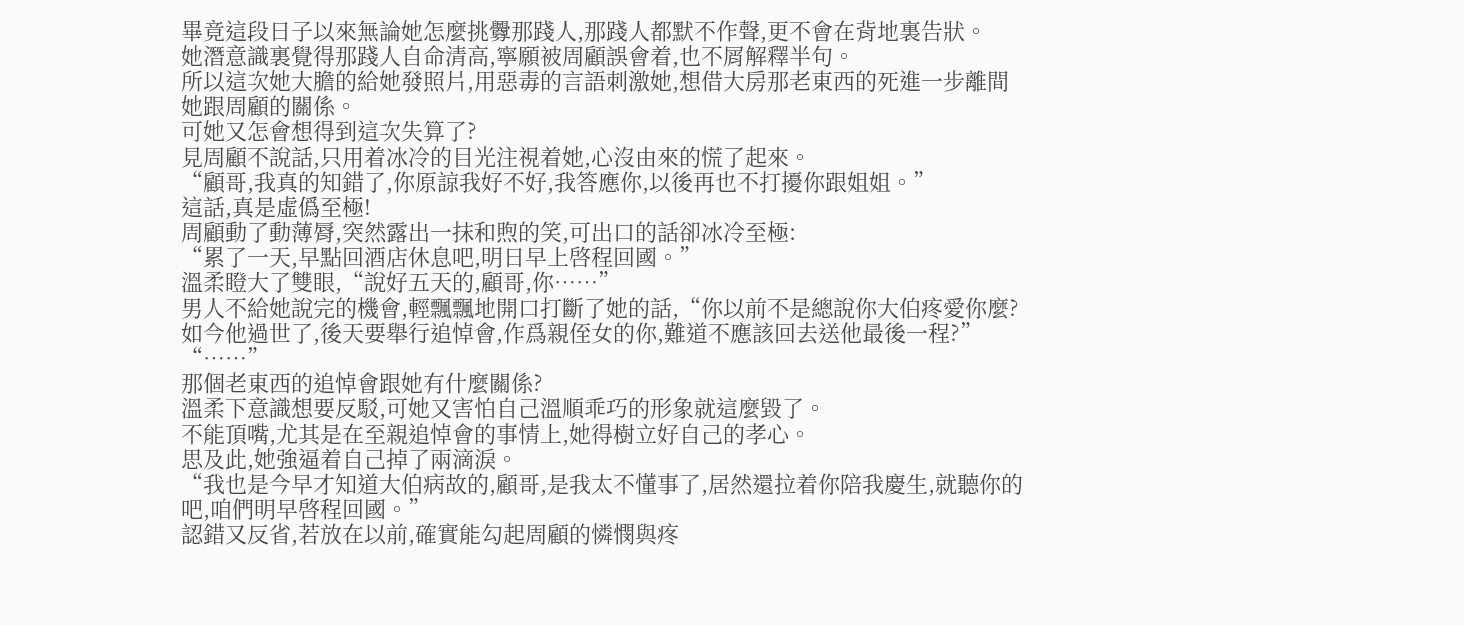畢竟這段日子以來無論她怎麼挑釁那踐人,那踐人都默不作聲,更不會在背地裏告狀。
她潛意識裏覺得那踐人自命清高,寧願被周顧誤會着,也不屑解釋半句。
所以這次她大膽的給她發照片,用惡毒的言語刺激她,想借大房那老東西的死進一步離間她跟周顧的關係。
可她又怎會想得到這次失算了?
見周顧不說話,只用着冰冷的目光注視着她,心沒由來的慌了起來。
“顧哥,我真的知錯了,你原諒我好不好,我答應你,以後再也不打擾你跟姐姐。”
這話,真是虛僞至極!
周顧動了動薄脣,突然露出一抹和煦的笑,可出口的話卻冰冷至極:
“累了一天,早點回酒店休息吧,明日早上啓程回國。”
溫柔瞪大了雙眼,“說好五天的,顧哥,你……”
男人不給她說完的機會,輕飄飄地開口打斷了她的話,“你以前不是總說你大伯疼愛你麼?
如今他過世了,後天要舉行追悼會,作爲親侄女的你,難道不應該回去送他最後一程?”
“……”
那個老東西的追悼會跟她有什麼關係?
溫柔下意識想要反駁,可她又害怕自己溫順乖巧的形象就這麼毀了。
不能頂嘴,尤其是在至親追悼會的事情上,她得樹立好自己的孝心。
思及此,她強逼着自己掉了兩滴淚。
“我也是今早才知道大伯病故的,顧哥,是我太不懂事了,居然還拉着你陪我慶生,就聽你的吧,咱們明早啓程回國。”
認錯又反省,若放在以前,確實能勾起周顧的憐憫與疼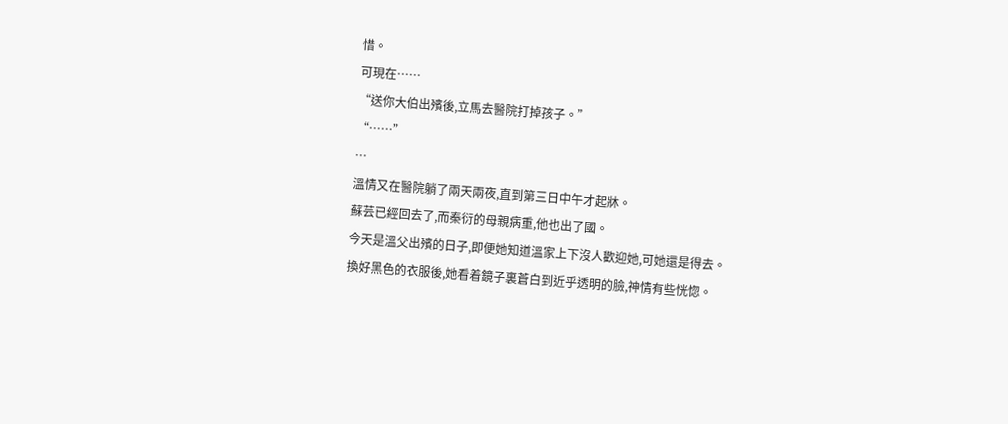惜。
可現在……
“送你大伯出殯後,立馬去醫院打掉孩子。”
“……”
…
溫情又在醫院躺了兩天兩夜,直到第三日中午才起牀。
蘇芸已經回去了,而秦衍的母親病重,他也出了國。
今天是溫父出殯的日子,即便她知道溫家上下沒人歡迎她,可她還是得去。
換好黑色的衣服後,她看着鏡子裏蒼白到近乎透明的臉,神情有些恍惚。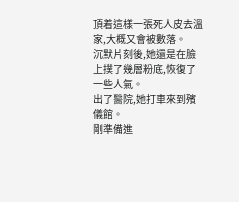頂着這樣一張死人皮去溫家,大概又會被數落。
沉默片刻後,她還是在臉上撲了幾層粉底,恢復了一些人氣。
出了醫院,她打車來到殯儀館。
剛準備進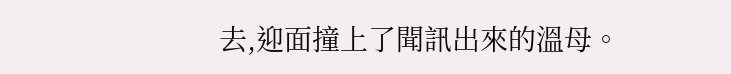去,迎面撞上了聞訊出來的溫母。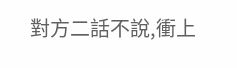對方二話不說,衝上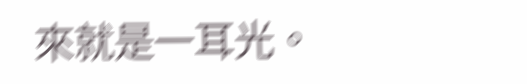來就是一耳光。